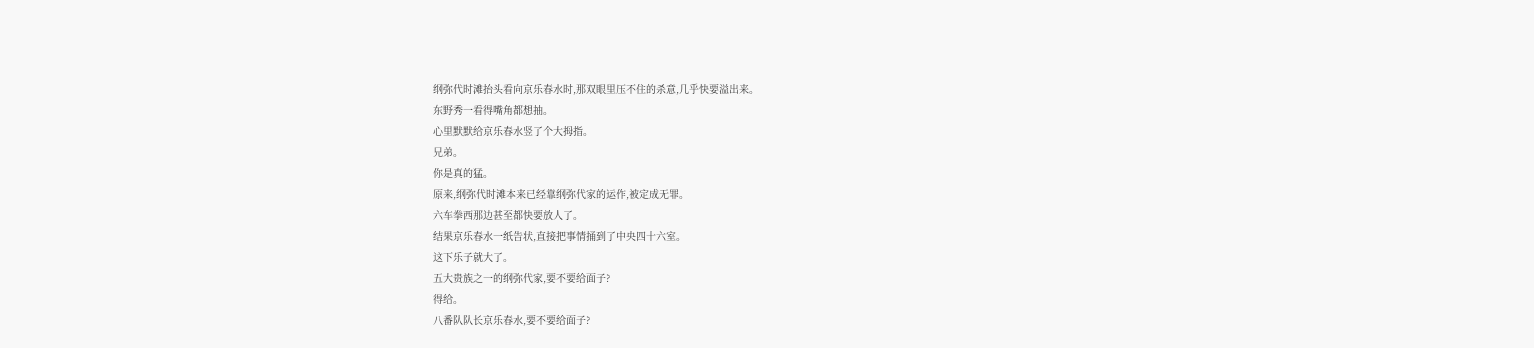纲弥代时滩抬头看向京乐春水时,那双眼里压不住的杀意,几乎快要溢出来。
东野秀一看得嘴角都想抽。
心里默默给京乐春水竖了个大拇指。
兄弟。
你是真的猛。
原来,纲弥代时滩本来已经靠纲弥代家的运作,被定成无罪。
六车拳西那边甚至都快要放人了。
结果京乐春水一纸告状,直接把事情捅到了中央四十六室。
这下乐子就大了。
五大贵族之一的纲弥代家,要不要给面子?
得给。
八番队队长京乐春水,要不要给面子?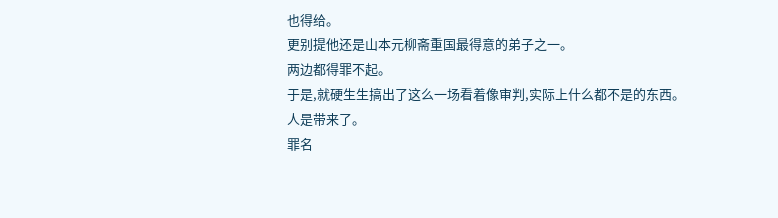也得给。
更别提他还是山本元柳斋重国最得意的弟子之一。
两边都得罪不起。
于是,就硬生生搞出了这么一场看着像审判,实际上什么都不是的东西。
人是带来了。
罪名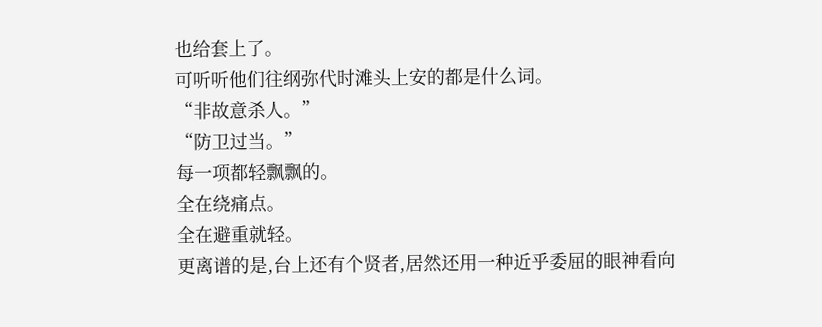也给套上了。
可听听他们往纲弥代时滩头上安的都是什么词。
“非故意杀人。”
“防卫过当。”
每一项都轻飘飘的。
全在绕痛点。
全在避重就轻。
更离谱的是,台上还有个贤者,居然还用一种近乎委屈的眼神看向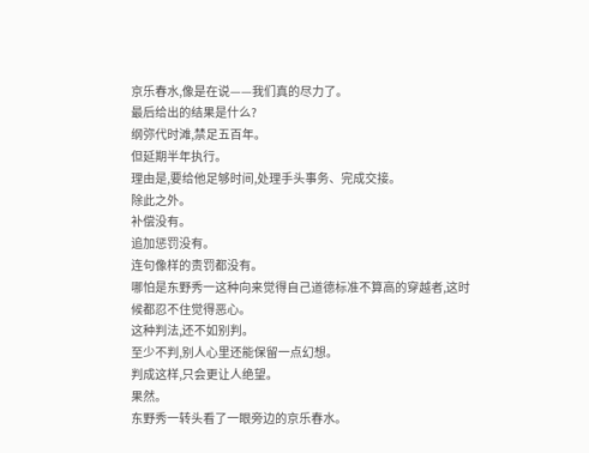京乐春水,像是在说——我们真的尽力了。
最后给出的结果是什么?
纲弥代时滩,禁足五百年。
但延期半年执行。
理由是,要给他足够时间,处理手头事务、完成交接。
除此之外。
补偿没有。
追加惩罚没有。
连句像样的责罚都没有。
哪怕是东野秀一这种向来觉得自己道德标准不算高的穿越者,这时候都忍不住觉得恶心。
这种判法,还不如别判。
至少不判,别人心里还能保留一点幻想。
判成这样,只会更让人绝望。
果然。
东野秀一转头看了一眼旁边的京乐春水。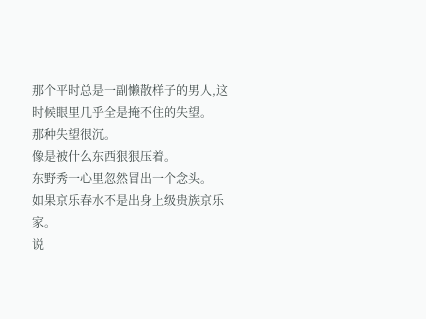那个平时总是一副懒散样子的男人,这时候眼里几乎全是掩不住的失望。
那种失望很沉。
像是被什么东西狠狠压着。
东野秀一心里忽然冒出一个念头。
如果京乐春水不是出身上级贵族京乐家。
说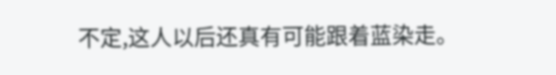不定,这人以后还真有可能跟着蓝染走。